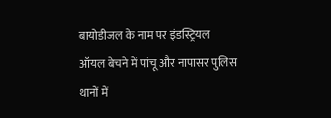बायोडीजल के नाम पर इंडस्ट्रियल ऑयल बेचने में पांचू और नापासर पुलिस थानों में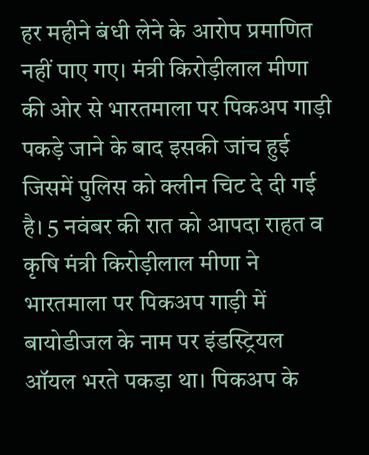हर महीने बंधी लेने के आरोप प्रमाणित नहीं पाए गए। मंत्री किरोड़ीलाल मीणा की ओर से भारतमाला पर पिकअप गाड़ी पकड़े जाने के बाद इसकी जांच हुई जिसमें पुलिस को क्लीन चिट दे दी गई है। 5 नवंबर की रात को आपदा राहत व कृषि मंत्री किरोड़ीलाल मीणा ने भारतमाला पर पिकअप गाड़ी में बायोडीजल के नाम पर इंडस्ट्रियल ऑयल भरते पकड़ा था। पिकअप के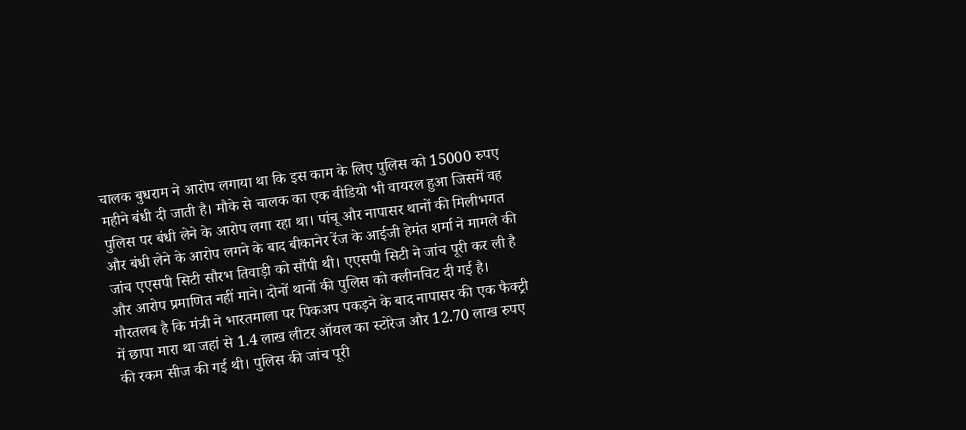चालक बुधराम ने आरोप लगाया था कि इस काम के लिए पुलिस को 15000 रुपए महीने बंधी दी जाती है। मौके से चालक का एक वीडियो भी वायरल हुआ जिसमें वह पुलिस पर बंधी लेने के आरोप लगा रहा था। पांचू और नापासर थानों की मिलीभगत और बंधी लेने के आरोप लगने के बाद बीकानेर रेंज के आईजी हेमंत शर्मा ने मामले की जांच एएसपी सिटी सौरभ तिवाड़ी को सौंपी थी। एएसपी सिटी ने जांच पूरी कर ली है और आरोप प्रमाणित नहीं माने। दोनों थानों की पुलिस को क्लीनचिट दी गई है। गौरतलब है कि मंत्री ने भारतमाला पर पिकअप पकड़ने के बाद नापासर की एक फैक्ट्री में छापा मारा था जहां से 1.4 लाख लीटर ऑयल का स्टोरेज और 12.70 लाख रुपए की रकम सीज की गई थी। पुलिस की जांच पूरी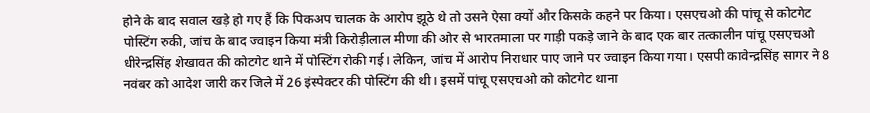होने के बाद सवाल खड़े हो गए हैं कि पिकअप चालक के आरोप झूठे थे तो उसने ऐसा क्यों और किसके कहने पर किया। एसएचओ की पांचू से कोटगेट पोस्टिंग रुकी, जांच के बाद ज्वाइन किया मंत्री किरोड़ीलाल मीणा की ओर से भारतमाला पर गाड़ी पकड़े जाने के बाद एक बार तत्कालीन पांचू एसएचओ धीरेन्द्रसिंह शेखावत की कोटगेट थाने में पोस्टिंग रोकी गई। लेकिन, जांच में आरोप निराधार पाए जाने पर ज्वाइन किया गया। एसपी कावेन्द्रसिंह सागर ने 8 नवंबर को आदेश जारी कर जिले में 26 इंस्पेक्टर की पोस्टिंग की थी। इसमें पांचू एसएचओ को कोटगेट थाना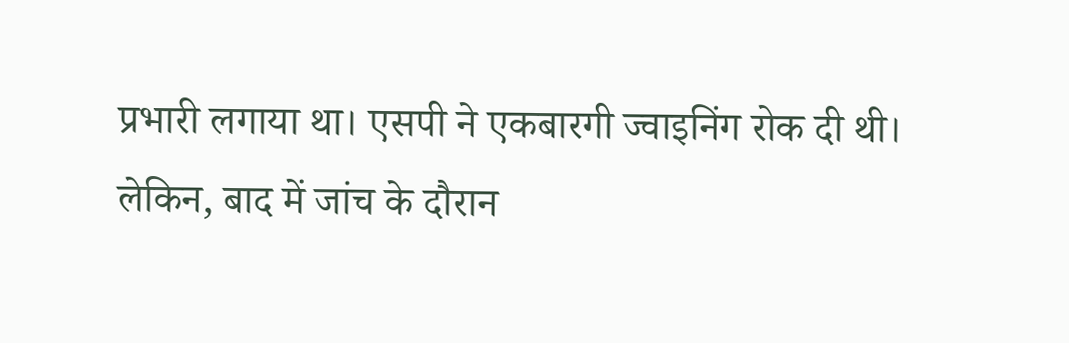प्रभारी लगाया था। एसपी ने एकबारगी ज्वाइनिंग रोक दी थी। लेकिन, बाद में जांच के दौरान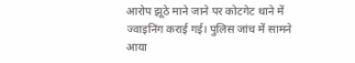आरोप झूठे माने जाने पर कोटगेट थाने में ज्वाइनिंग कराई गई। पुलिस जांच में सामने आया